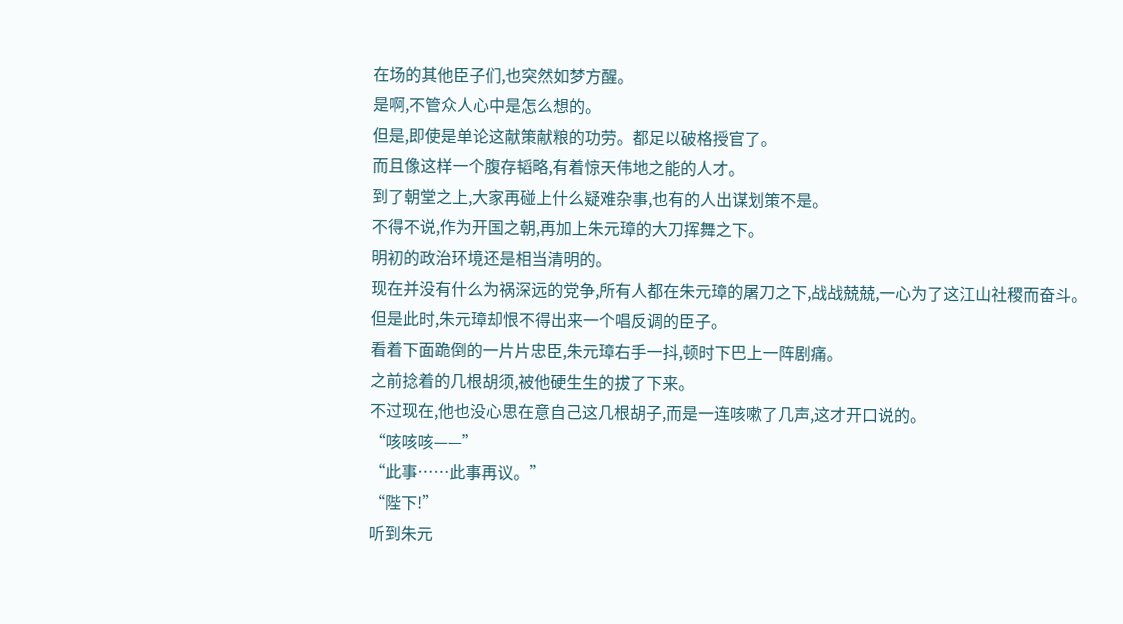在场的其他臣子们,也突然如梦方醒。
是啊,不管众人心中是怎么想的。
但是,即使是单论这献策献粮的功劳。都足以破格授官了。
而且像这样一个腹存韬略,有着惊天伟地之能的人才。
到了朝堂之上,大家再碰上什么疑难杂事,也有的人出谋划策不是。
不得不说,作为开国之朝,再加上朱元璋的大刀挥舞之下。
明初的政治环境还是相当清明的。
现在并没有什么为祸深远的党争,所有人都在朱元璋的屠刀之下,战战兢兢,一心为了这江山社稷而奋斗。
但是此时,朱元璋却恨不得出来一个唱反调的臣子。
看着下面跪倒的一片片忠臣,朱元璋右手一抖,顿时下巴上一阵剧痛。
之前捻着的几根胡须,被他硬生生的拔了下来。
不过现在,他也没心思在意自己这几根胡子,而是一连咳嗽了几声,这才开口说的。
“咳咳咳——”
“此事……此事再议。”
“陛下!”
听到朱元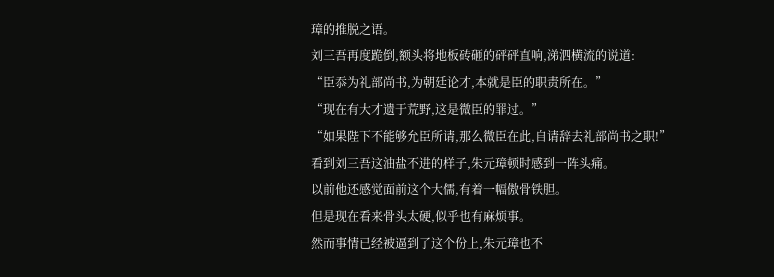璋的推脱之语。
刘三吾再度跪倒,额头将地板砖砸的砰砰直响,涕泗横流的说道:
“臣忝为礼部尚书,为朝廷论才,本就是臣的职责所在。”
“现在有大才遗于荒野,这是微臣的罪过。”
“如果陛下不能够允臣所请,那么微臣在此,自请辞去礼部尚书之职!”
看到刘三吾这油盐不进的样子,朱元璋顿时感到一阵头痛。
以前他还感觉面前这个大儒,有着一幅傲骨铁胆。
但是现在看来骨头太硬,似乎也有麻烦事。
然而事情已经被逼到了这个份上,朱元璋也不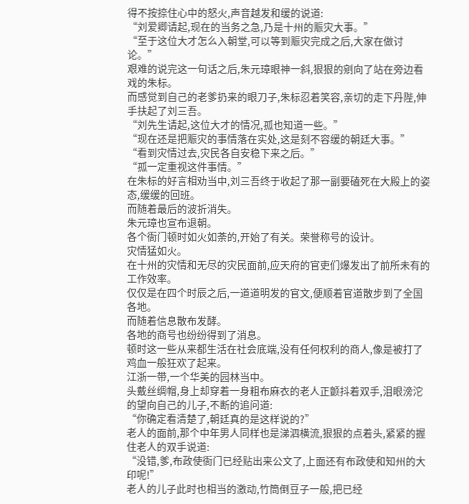得不按捺住心中的怒火,声音越发和缓的说道:
“刘爱卿请起,现在的当务之急,乃是十州的赈灾大事。”
“至于这位大才怎么入朝堂,可以等到赈灾完成之后,大家在做讨论。”
艰难的说完这一句话之后,朱元璋眼神一斜,狠狠的剜向了站在旁边看戏的朱标。
而感觉到自己的老爹扔来的眼刀子,朱标忍着笑容,亲切的走下丹陛,伸手扶起了刘三吾。
“刘先生请起,这位大才的情况,孤也知道一些。”
“现在还是把赈灾的事情落在实处,这是刻不容缓的朝廷大事。”
“看到灾情过去,灾民各自安稳下来之后。”
“孤一定重视这件事情。”
在朱标的好言相劝当中,刘三吾终于收起了那一副要磕死在大殿上的姿态,缓缓的回班。
而随着最后的波折消失。
朱元璋也宣布退朝。
各个衙门顿时如火如荼的,开始了有关。荣誉称号的设计。
灾情猛如火。
在十州的灾情和无尽的灾民面前,应天府的官吏们爆发出了前所未有的工作效率。
仅仅是在四个时辰之后,一道道明发的官文,便顺着官道散步到了全国各地。
而随着信息散布发酵。
各地的商号也纷纷得到了消息。
顿时这一些从来都生活在社会底端,没有任何权利的商人,像是被打了鸡血一般狂欢了起来。
江浙一带,一个华美的园林当中。
头戴丝绸帽,身上却穿着一身粗布麻衣的老人正颤抖着双手,泪眼滂沱的望向自己的儿子,不断的追问道:
“你确定看清楚了,朝廷真的是这样说的?”
老人的面前,那个中年男人同样也是涕泗横流,狠狠的点着头,紧紧的握住老人的双手说道:
“没错,爹,布政使衙门已经贴出来公文了,上面还有布政使和知州的大印呢!”
老人的儿子此时也相当的激动,竹筒倒豆子一般,把已经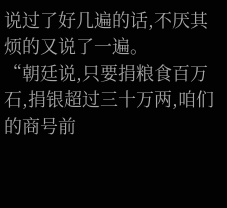说过了好几遍的话,不厌其烦的又说了一遍。
“朝廷说,只要捐粮食百万石,捐银超过三十万两,咱们的商号前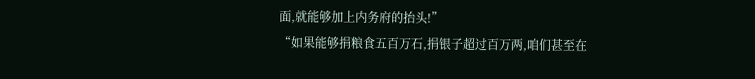面,就能够加上内务府的抬头!”
“如果能够捐粮食五百万石,捐银子超过百万两,咱们甚至在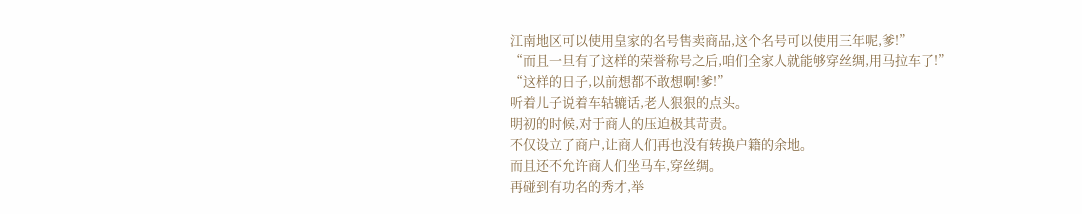江南地区可以使用皇家的名号售卖商品,这个名号可以使用三年呢,爹!”
“而且一旦有了这样的荣誉称号之后,咱们全家人就能够穿丝绸,用马拉车了!”
“这样的日子,以前想都不敢想啊!爹!”
听着儿子说着车轱辘话,老人狠狠的点头。
明初的时候,对于商人的压迫极其苛责。
不仅设立了商户,让商人们再也没有转换户籍的余地。
而且还不允许商人们坐马车,穿丝绸。
再碰到有功名的秀才,举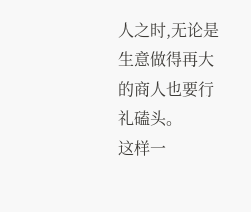人之时,无论是生意做得再大的商人也要行礼磕头。
这样一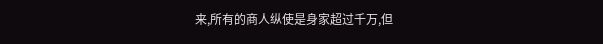来,所有的商人纵使是身家超过千万,但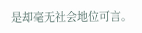是却毫无社会地位可言。